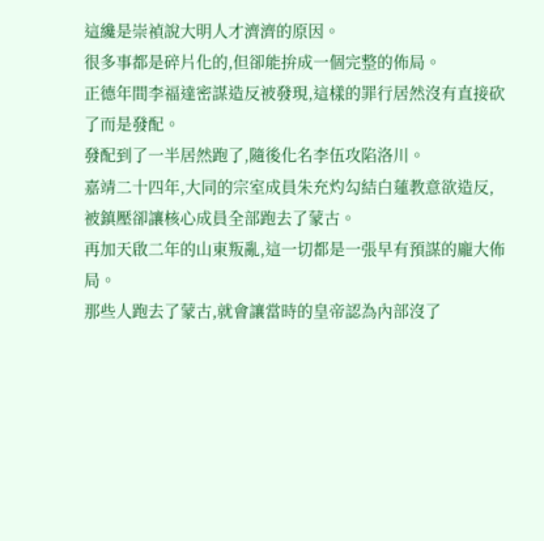這纔是崇禎說大明人才濟濟的原因。
很多事都是碎片化的,但卻能拚成一個完整的佈局。
正德年間李福達密謀造反被發現,這樣的罪行居然沒有直接砍了而是發配。
發配到了一半居然跑了,隨後化名李伍攻陷洛川。
嘉靖二十四年,大同的宗室成員朱充灼勾結白蓮教意欲造反,被鎮壓卻讓核心成員全部跑去了蒙古。
再加天啟二年的山東叛亂,這一切都是一張早有預謀的龐大佈局。
那些人跑去了蒙古,就會讓當時的皇帝認為內部沒了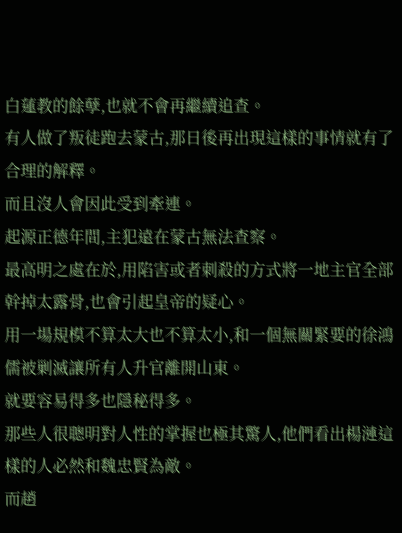白蓮教的餘孽,也就不會再繼續追查。
有人做了叛徒跑去蒙古,那日後再出現這樣的事情就有了合理的解釋。
而且沒人會因此受到牽連。
起源正德年間,主犯遠在蒙古無法查察。
最高明之處在於,用陷害或者刺殺的方式將一地主官全部幹掉太露骨,也會引起皇帝的疑心。
用一場規模不算太大也不算太小,和一個無關緊要的徐鴻儒被剿滅讓所有人升官離開山東。
就要容易得多也隱秘得多。
那些人很聰明對人性的掌握也極其驚人,他們看出楊漣這樣的人必然和魏忠賢為敵。
而趙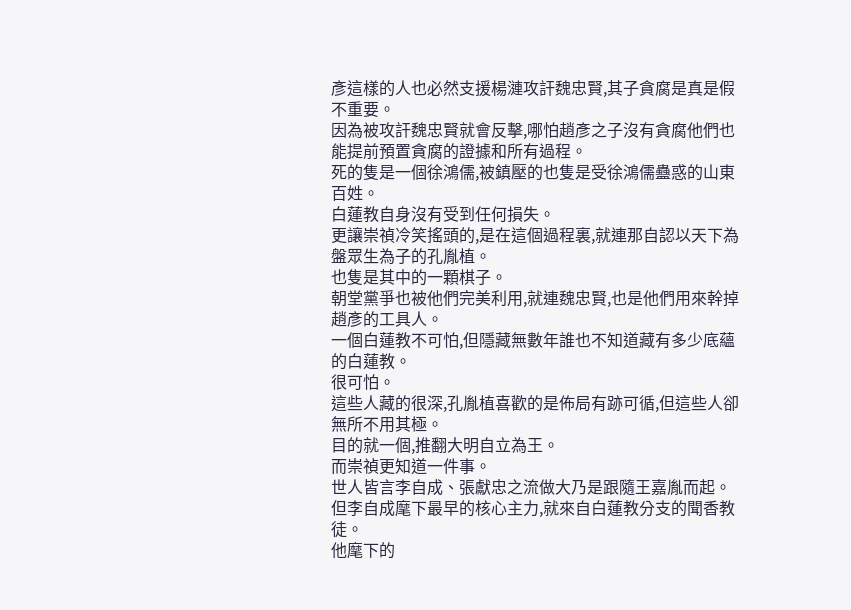彥這樣的人也必然支援楊漣攻訐魏忠賢,其子貪腐是真是假不重要。
因為被攻訐魏忠賢就會反擊,哪怕趙彥之子沒有貪腐他們也能提前預置貪腐的證據和所有過程。
死的隻是一個徐鴻儒,被鎮壓的也隻是受徐鴻儒蠱惑的山東百姓。
白蓮教自身沒有受到任何損失。
更讓崇禎冷笑搖頭的,是在這個過程裏,就連那自認以天下為盤眾生為子的孔胤植。
也隻是其中的一顆棋子。
朝堂黨爭也被他們完美利用,就連魏忠賢,也是他們用來幹掉趙彥的工具人。
一個白蓮教不可怕,但隱藏無數年誰也不知道藏有多少底蘊的白蓮教。
很可怕。
這些人藏的很深,孔胤植喜歡的是佈局有跡可循,但這些人卻無所不用其極。
目的就一個,推翻大明自立為王。
而崇禎更知道一件事。
世人皆言李自成、張獻忠之流做大乃是跟隨王嘉胤而起。
但李自成麾下最早的核心主力,就來自白蓮教分支的聞香教徒。
他麾下的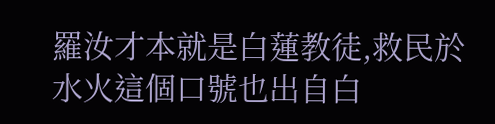羅汝才本就是白蓮教徒,救民於水火這個口號也出自白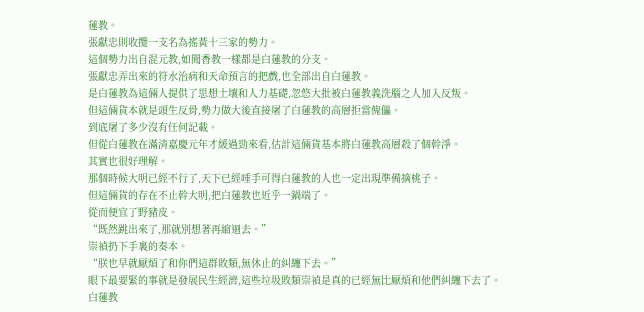蓮教。
張獻忠則收攬一支名為搖黃十三家的勢力。
這個勢力出自混元教,如聞香教一樣都是白蓮教的分支。
張獻忠弄出來的符水治病和天命預言的把戲,也全部出自白蓮教。
是白蓮教為這倆人提供了思想土壤和人力基礎,忽悠大批被白蓮教義洗腦之人加入反叛。
但這倆貨本就是頭生反骨,勢力做大後直接屠了白蓮教的高層拒當傀儡。
到底屠了多少沒有任何記載。
但從白蓮教在滿清嘉慶元年才緩過勁來看,估計這倆貨基本將白蓮教高層殺了個幹淨。
其實也很好理解。
那個時候大明已經不行了,天下已經唾手可得白蓮教的人也一定出現準備摘桃子。
但這倆貨的存在不止幹大明,把白蓮教也近乎一鍋端了。
從而便宜了野豬皮。
“既然跳出來了,那就別想著再縮迴去。”
崇禎扔下手裏的奏本。
“朕也早就厭煩了和你們這群敗類,無休止的糾纏下去。”
眼下最要緊的事就是發展民生經濟,這些垃圾敗類崇禎是真的已經無比厭煩和他們糾纏下去了。
白蓮教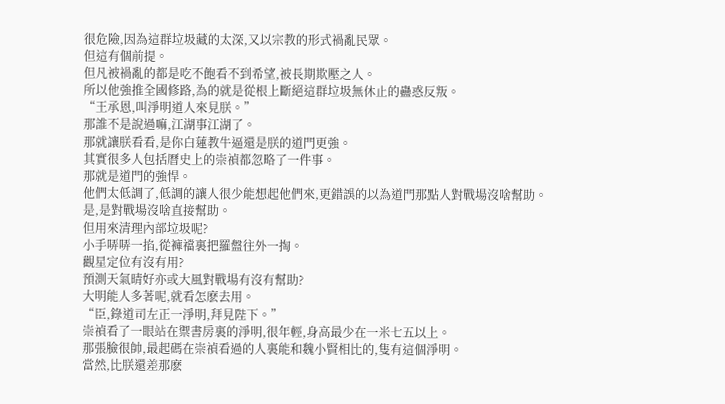很危險,因為這群垃圾藏的太深,又以宗教的形式禍亂民眾。
但這有個前提。
但凡被禍亂的都是吃不飽看不到希望,被長期欺壓之人。
所以他強推全國修路,為的就是從根上斷絕這群垃圾無休止的蠱惑反叛。
“王承恩,叫淨明道人來見朕。”
那誰不是說過嘛,江湖事江湖了。
那就讓朕看看,是你白蓮教牛逼還是朕的道門更強。
其實很多人包括曆史上的崇禎都忽略了一件事。
那就是道門的強悍。
他們太低調了,低調的讓人很少能想起他們來,更錯誤的以為道門那點人對戰場沒啥幫助。
是,是對戰場沒啥直接幫助。
但用來清理內部垃圾呢?
小手哢哢一掐,從褲襠裏把羅盤往外一掏。
觀星定位有沒有用?
預測天氣晴好亦或大風對戰場有沒有幫助?
大明能人多著呢,就看怎麽去用。
“臣,錄道司左正一淨明,拜見陛下。”
崇禎看了一眼站在禦書房裏的淨明,很年輕,身高最少在一米七五以上。
那張臉很帥,最起碼在崇禎看過的人裏能和魏小賢相比的,隻有這個淨明。
當然,比朕還差那麽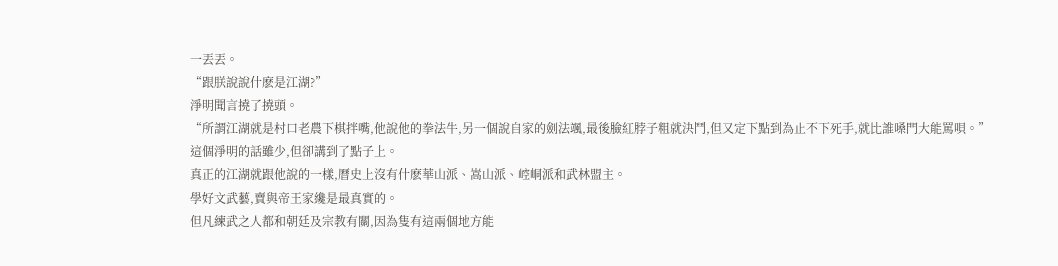一丟丟。
“跟朕說說什麽是江湖?”
淨明聞言撓了撓頭。
“所謂江湖就是村口老農下棋拌嘴,他說他的拳法牛,另一個說自家的劍法颯,最後臉紅脖子粗就決鬥,但又定下點到為止不下死手,就比誰嗓門大能罵唄。”
這個淨明的話雖少,但卻講到了點子上。
真正的江湖就跟他說的一樣,曆史上沒有什麽華山派、嵩山派、崆峒派和武林盟主。
學好文武藝,賣與帝王家纔是最真實的。
但凡練武之人都和朝廷及宗教有關,因為隻有這兩個地方能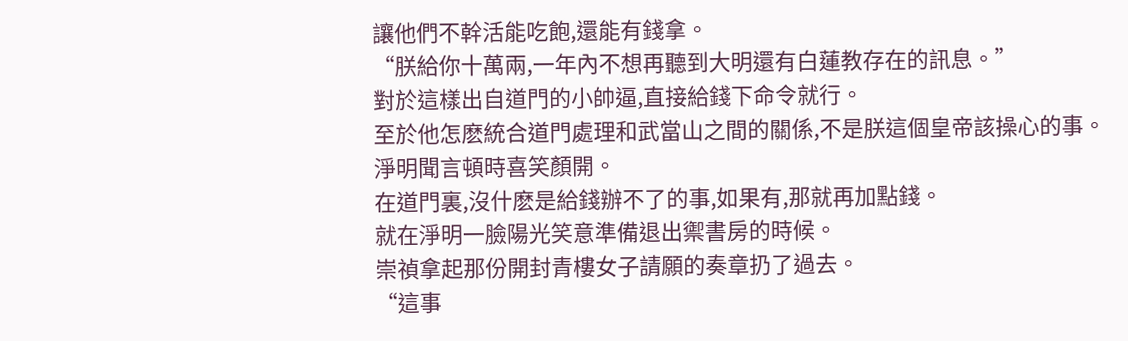讓他們不幹活能吃飽,還能有錢拿。
“朕給你十萬兩,一年內不想再聽到大明還有白蓮教存在的訊息。”
對於這樣出自道門的小帥逼,直接給錢下命令就行。
至於他怎麽統合道門處理和武當山之間的關係,不是朕這個皇帝該操心的事。
淨明聞言頓時喜笑顏開。
在道門裏,沒什麽是給錢辦不了的事,如果有,那就再加點錢。
就在淨明一臉陽光笑意準備退出禦書房的時候。
崇禎拿起那份開封青樓女子請願的奏章扔了過去。
“這事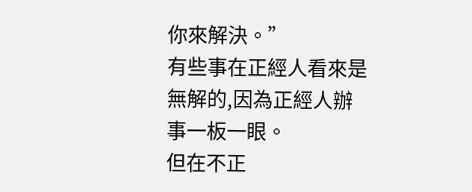你來解決。”
有些事在正經人看來是無解的,因為正經人辦事一板一眼。
但在不正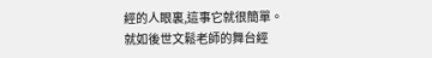經的人眼裏,這事它就很簡單。
就如後世文鬆老師的舞台經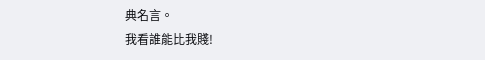典名言。
我看誰能比我賤!